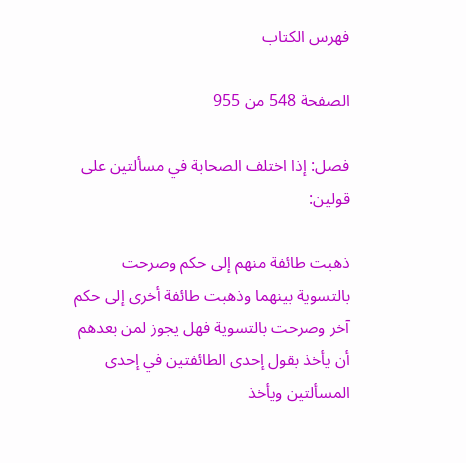فهرس الكتاب

الصفحة 548 من 955

فصل: إذا اختلف الصحابة في مسألتين على قولين:

ذهبت طائفة منهم إلى حكم وصرحت بالتسوية بينهما وذهبت طائفة أخرى إلى حكم آخر وصرحت بالتسوية فهل يجوز لمن بعدهم أن يأخذ بقول إحدى الطائفتين في إحدى المسألتين ويأخذ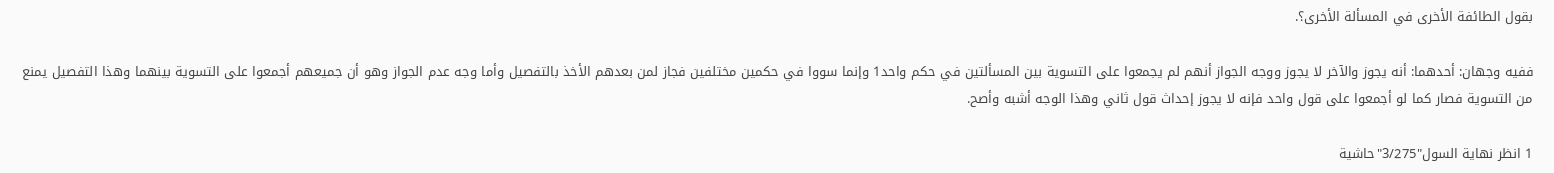بقول الطائفة الأخرى في المسألة الأخرى؟.

ففيه وجهان: أحدهما: أنه يجوز والآخر لا يجوز ووجه الجواز أنهم لم يجمعوا على التسوية بين المسألتين في حكم واحد1 وإنما سووا في حكمين مختلفين فجاز لمن بعدهم الأخذ بالتفصيل وأما وجه عدم الجواز وهو أن جميعهم أجمعوا على التسوية بينهما وهذا التفصيل يمنع من التسوية فصار كما لو أجمعوا على قول واحد فإنه لا يجوز إحداث قول ثاني وهذا الوجه أشبه وأصح.

1 انظر نهاية السول"3/275"حاشية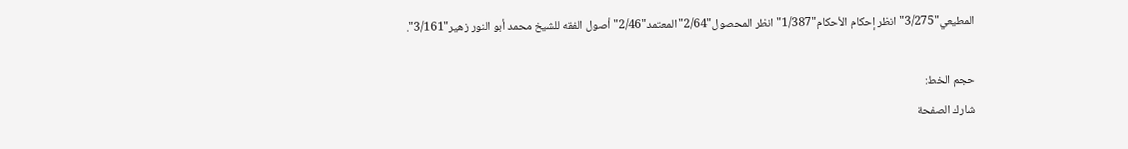المطيعي"3/275"انظر إحكام الأحكام"1/387"انظر المحصول"2/64"المعتمد"2/46"أصول الفقه للشيخ محمد أبو النور زهير"3/161".

حجم الخط:
شارك الصفحة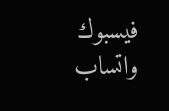فيسبوك واتساب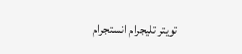تويتر تليجرام انستجرام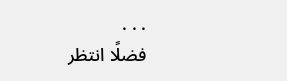. . .
فضلًا انتظر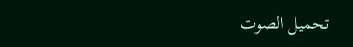تحميل الصوت